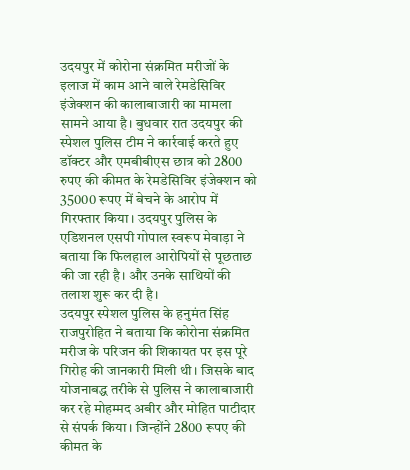उदयपुर में कोरोना संक्रमित मरीजों के इलाज में काम आने वाले रेमडेसिविर इंजेक्शन की कालाबाजारी का मामला सामने आया है। बुधवार रात उदयपुर की स्पेशल पुलिस टीम ने कार्रवाई करते हुए डॉक्टर और एमबीबीएस छात्र को 2800 रुपए की कीमत के रेमडेसिविर इंजेक्शन को 35000 रूपए में बेचने के आरोप में गिरफ्तार किया। उदयपुर पुलिस के एडिशनल एसपी गोपाल स्वरूप मेवाड़ा ने बताया कि फिलहाल आरोपियों से पूछताछ की जा रही है। और उनके साथियों की तलाश शुरू कर दी है।
उदयपुर स्पेशल पुलिस के हनुमंत सिंह राजपुरोहित ने बताया कि कोरोना संक्रमित मरीज के परिजन की शिकायत पर इस पूरे गिरोह की जानकारी मिली थी। जिसके बाद योजनाबद्ध तरीके से पुलिस ने कालाबाजारी कर रहे मोहम्मद अबीर और मोहित पाटीदार से संपर्क किया। जिन्होंने 2800 रूपए की कीमत के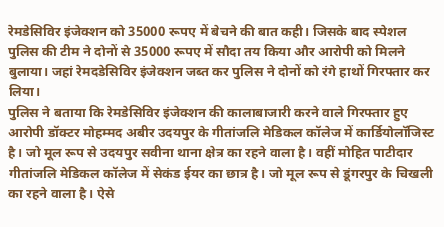रेमडेसिविर इंजेक्शन को 35000 रूपए में बेचने की बात कही। जिसके बाद स्पेशल पुलिस की टीम ने दोनों से 35000 रूपए में सौदा तय किया और आरोपी को मिलने बुलाया। जहां रेमदडेसिविर इंजेक्शन जब्त कर पुलिस ने दोनों को रंगे हाथों गिरफ्तार कर लिया।
पुलिस ने बताया कि रेमडेसिविर इंजेक्शन की कालाबाजारी करने वाले गिरफ्तार हुए आरोपी डॉक्टर मोहम्मद अबीर उदयपुर के गीतांजलि मेडिकल कॉलेज में कार्डियोलॉजिस्ट है। जो मूल रूप से उदयपुर सवीना थाना क्षेत्र का रहने वाला है। वहीं मोहित पाटीदार गीतांजलि मेडिकल कॉलेज में सेकंड ईयर का छात्र है। जो मूल रूप से डूंगरपुर के चिखली का रहने वाला है। ऐसे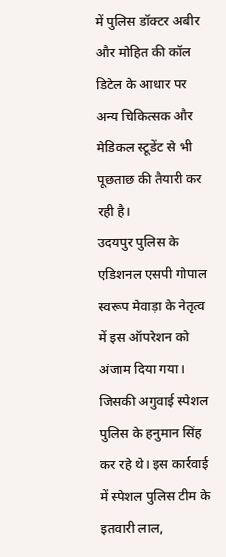में पुलिस डॉक्टर अबीर और मोहित की कॉल डिटेल के आधार पर अन्य चिकित्सक और मेडिकल स्टूडेंट से भी पूछताछ की तैयारी कर रही है।
उदयपुर पुलिस के एडिशनल एसपी गोपाल स्वरूप मेवाड़ा के नेतृत्व में इस ऑपरेशन को अंजाम दिया गया। जिसकी अगुवाई स्पेशल पुलिस के हनुमान सिंह कर रहे थे। इस कार्रवाई में स्पेशल पुलिस टीम के इतवारी लाल,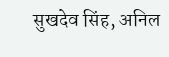सुखदेव सिंह, अनिल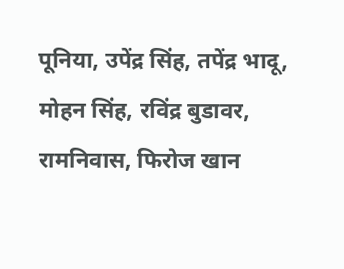पूनिया, उपेंद्र सिंह, तपेंद्र भादू, मोहन सिंह, रविंद्र बुडावर, रामनिवास, फिरोज खान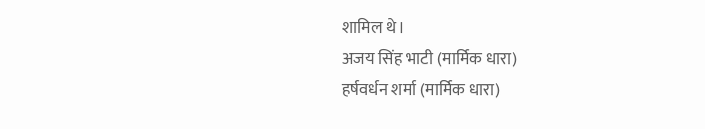शामिल थे।
अजय सिंह भाटी (मार्मिक धारा)
हर्षवर्धन शर्मा (मार्मिक धारा)